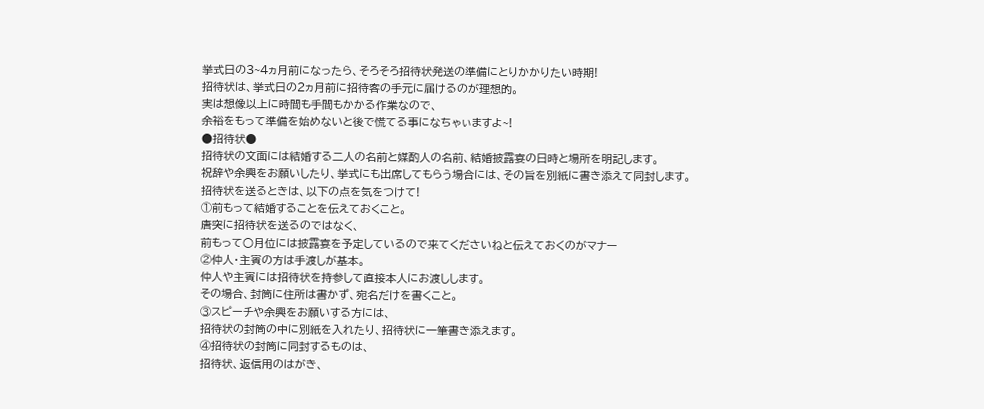挙式日の3~4ヵ月前になったら、そろそろ招待状発送の準備にとりかかりたい時期!
招待状は、挙式日の2ヵ月前に招待客の手元に届けるのが理想的。
実は想像以上に時間も手間もかかる作業なので、
余裕をもって準備を始めないと後で慌てる事になちゃぃますよ~!
●招待状●
招待状の文面には結婚する二人の名前と媒酌人の名前、結婚披露宴の日時と場所を明記します。
祝辞や余興をお願いしたり、挙式にも出席してもらう場合には、その旨を別紙に書き添えて同封します。
招待状を送るときは、以下の点を気をつけて!
①前もって結婚することを伝えておくこと。
唐突に招待状を送るのではなく、
前もって○月位には披露宴を予定しているので来てくださいねと伝えておくのがマナー
②仲人・主賓の方は手渡しが基本。
仲人や主賓には招待状を持参して直接本人にお渡しします。
その場合、封筒に住所は書かず、宛名だけを書くこと。
③スピーチや余興をお願いする方には、
招待状の封筒の中に別紙を入れたり、招待状に一筆書き添えます。
④招待状の封筒に同封するものは、
招待状、返信用のはがき、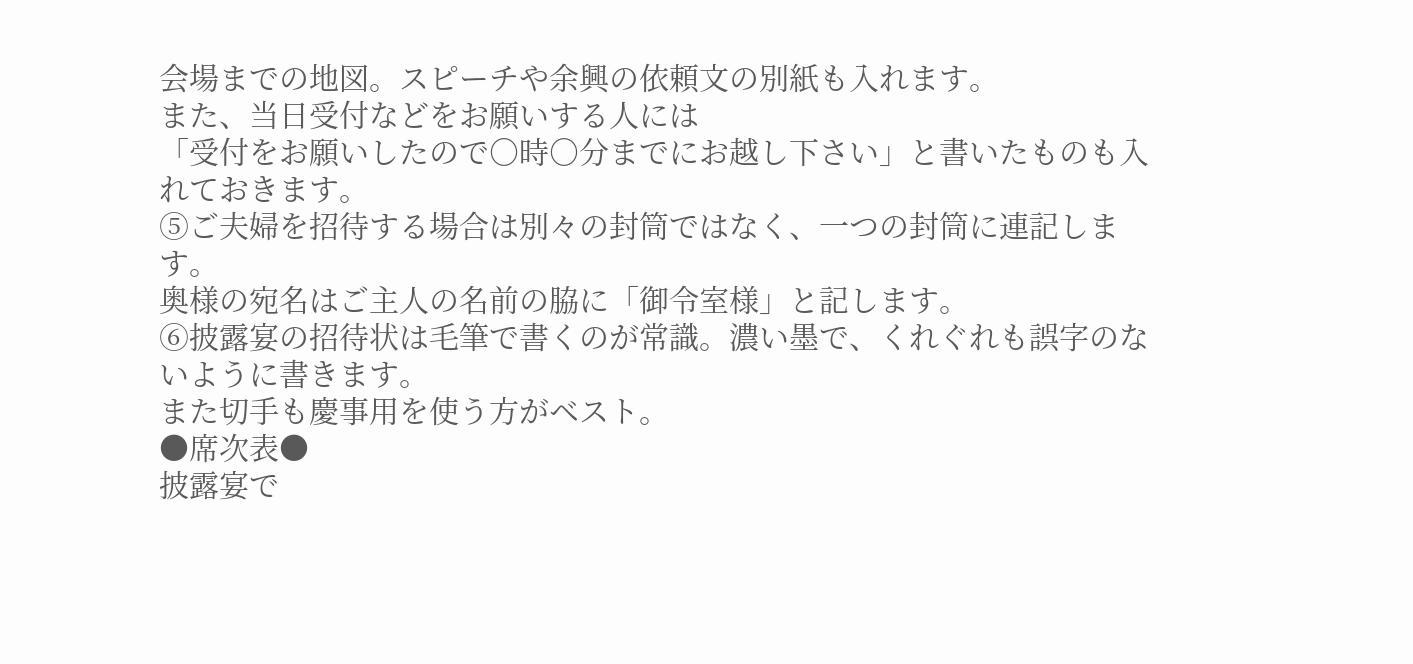会場までの地図。スピーチや余興の依頼文の別紙も入れます。
また、当日受付などをお願いする人には
「受付をお願いしたので○時○分までにお越し下さい」と書いたものも入れておきます。
⑤ご夫婦を招待する場合は別々の封筒ではなく、一つの封筒に連記します。
奥様の宛名はご主人の名前の脇に「御令室様」と記します。
⑥披露宴の招待状は毛筆で書くのが常識。濃い墨で、くれぐれも誤字のないように書きます。
また切手も慶事用を使う方がベスト。
●席次表●
披露宴で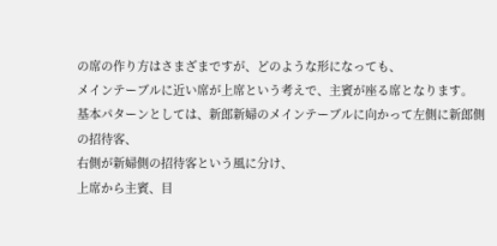の席の作り方はさまざまですが、どのような形になっても、
メインテーブルに近い席が上席という考えで、主賓が座る席となります。
基本パターンとしては、新郎新婦のメインテーブルに向かって左側に新郎側の招待客、
右側が新婦側の招待客という風に分け、
上席から主賓、目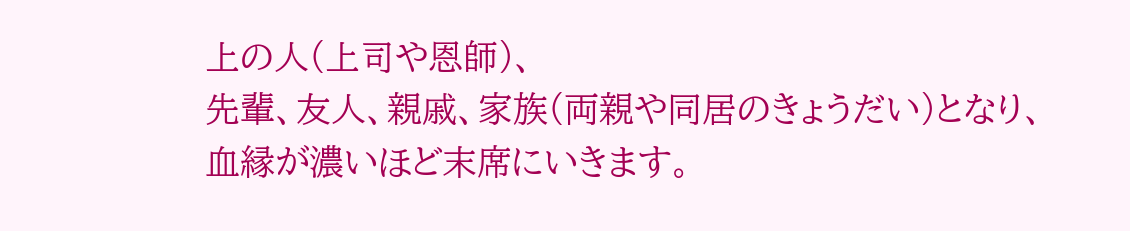上の人(上司や恩師)、
先輩、友人、親戚、家族(両親や同居のきょうだい)となり、血縁が濃いほど末席にいきます。